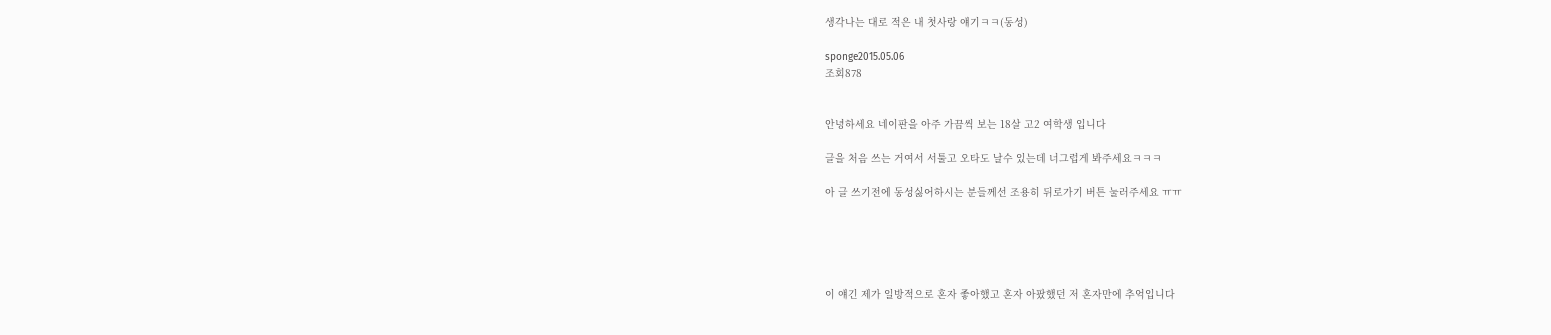생각나는 대로 적은 내 첫사랑 얘기ㅋㅋ(동성)

sponge2015.05.06
조회878


안녕하세요 네이판을 아주 가끔씩 보는 18살 고2 여학생 입니다

글을 처음 쓰는 거여서 서툴고 오타도 날수 있는데 너그럽게 봐주세요ㅋㅋㅋ

아 글 쓰기전에 동성싫어하시는 분들께선 조용히 뒤로가기 버튼 눌러주세요 ㅠㅠ





이 얘긴 제가 일방적으로 혼자 좋아했고 혼자 아팠했던 저 혼자만에 추억입니다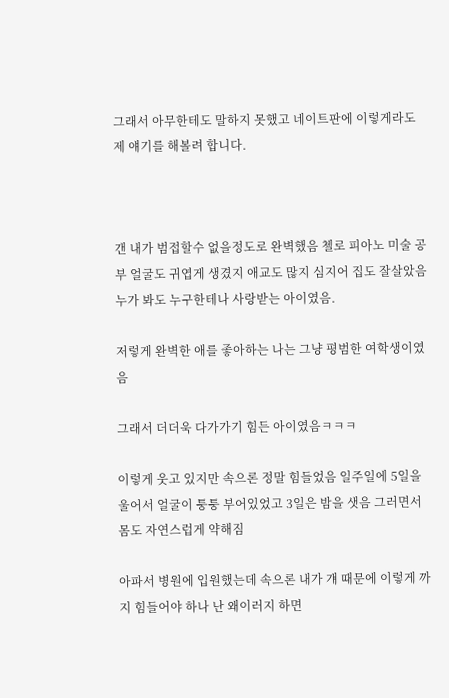그래서 아무한테도 말하지 못했고 네이트판에 이렇게라도 제 얘기를 해볼려 합니다.



갠 내가 범접할수 없을정도로 완벽했음 첼로 피아노 미술 공부 얼굴도 귀엽게 생겼지 애교도 많지 심지어 집도 잘살았음 누가 봐도 누구한테나 사랑받는 아이였음.

저렇게 완벽한 애를 좋아하는 나는 그냥 평범한 여학생이였음

그래서 더더욱 다가가기 힘든 아이였음ㅋㅋㅋ

이렇게 웃고 있지만 속으론 정말 힘들었음 일주일에 5일을 울어서 얼굴이 퉁퉁 부어있었고 3일은 밤을 샛음 그러면서 몸도 자연스럽게 약해짐

아파서 병원에 입원했는데 속으론 내가 걔 때문에 이렇게 까지 힘들어야 하나 난 왜이러지 하면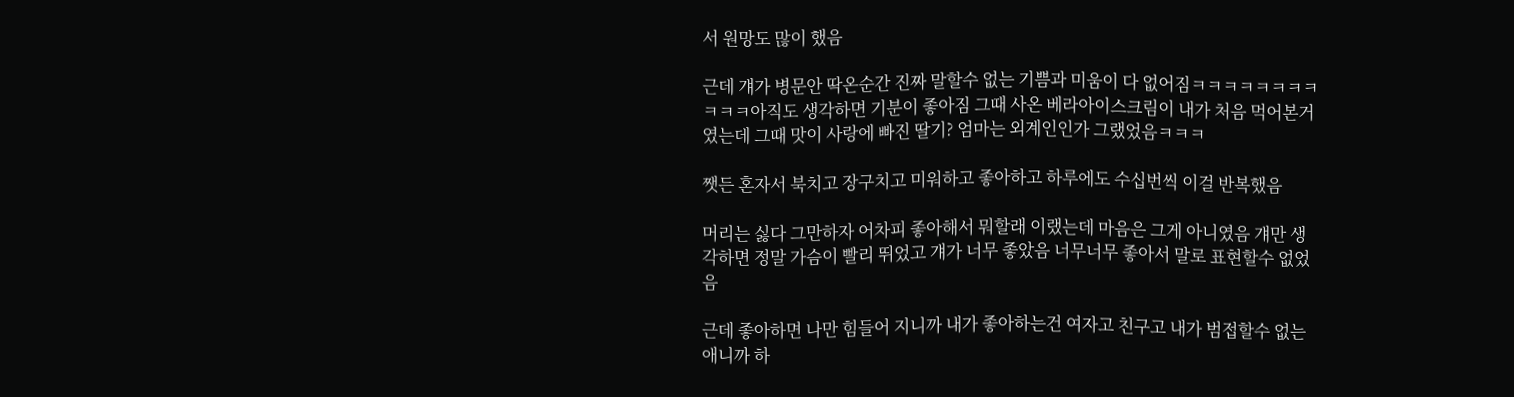서 원망도 많이 했음

근데 걔가 병문안 딱온순간 진짜 말할수 없는 기쁨과 미움이 다 없어짐ㅋㅋㅋㅋㅋㅋㅋㅋㅋㅋㅋ아직도 생각하면 기분이 좋아짐 그때 사온 베라아이스크림이 내가 처음 먹어본거 였는데 그때 맛이 사랑에 빠진 딸기? 엄마는 외계인인가 그랬었음ㅋㅋㅋ

쨋든 혼자서 북치고 장구치고 미워하고 좋아하고 하루에도 수십번씩 이걸 반복했음

머리는 싫다 그만하자 어차피 좋아해서 뭐할래 이랬는데 마음은 그게 아니였음 걔만 생각하면 정말 가슴이 빨리 뛰었고 걔가 너무 좋았음 너무너무 좋아서 말로 표현할수 없었음

근데 좋아하면 나만 힘들어 지니까 내가 좋아하는건 여자고 친구고 내가 범접할수 없는 애니까 하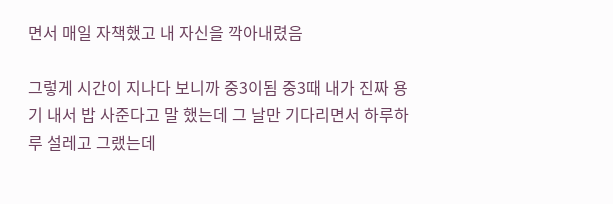면서 매일 자책했고 내 자신을 깍아내렸음

그렇게 시간이 지나다 보니까 중3이됨 중3때 내가 진짜 용기 내서 밥 사준다고 말 했는데 그 날만 기다리면서 하루하루 설레고 그랬는데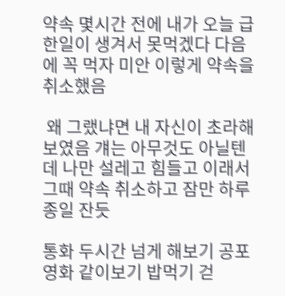약속 몇시간 전에 내가 오늘 급한일이 생겨서 못먹겠다 다음에 꼭 먹자 미안 이렇게 약속을 취소했음

 왜 그랬냐면 내 자신이 초라해 보였음 걔는 아무것도 아닐텐데 나만 설레고 힘들고 이래서 그때 약속 취소하고 잠만 하루종일 잔듯

통화 두시간 넘게 해보기 공포영화 같이보기 밥먹기 걷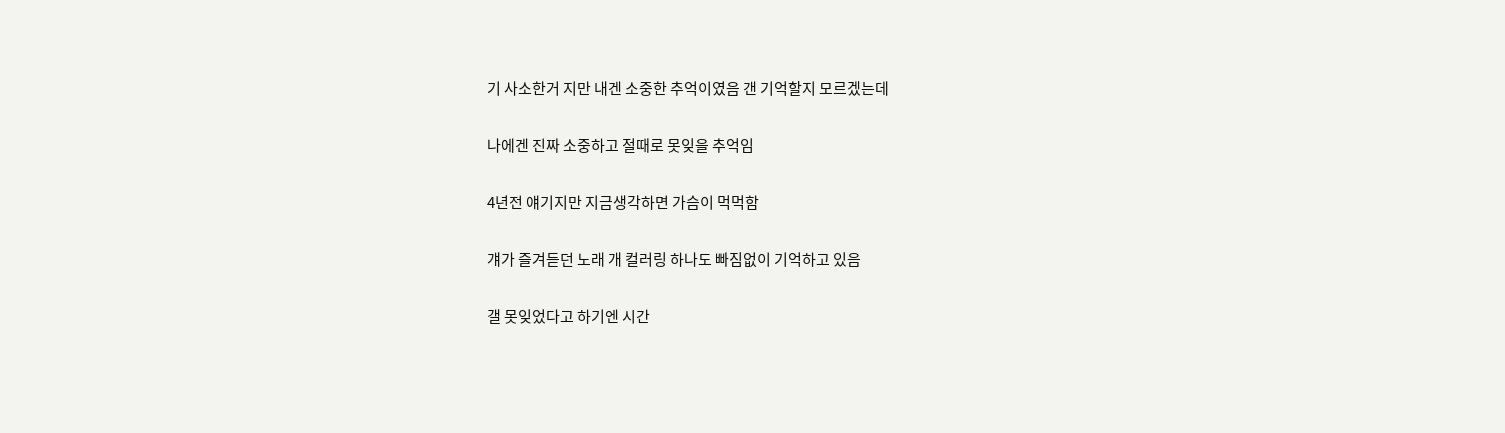기 사소한거 지만 내겐 소중한 추억이였음 갠 기억할지 모르겠는데

나에겐 진짜 소중하고 절때로 못잊을 추억임

4년전 얘기지만 지금생각하면 가슴이 먹먹함

걔가 즐겨듣던 노래 개 컬러링 하나도 빠짐없이 기억하고 있음

갤 못잊었다고 하기엔 시간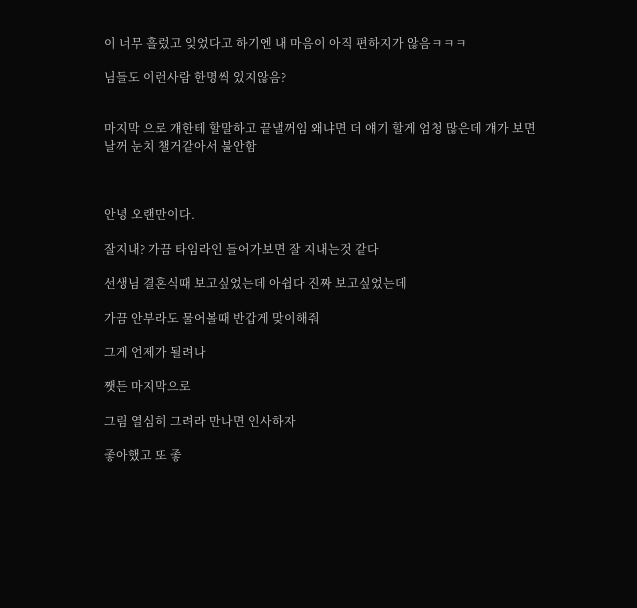이 너무 흘렀고 잊었다고 하기엔 내 마음이 아직 편하지가 않음ㅋㅋㅋ

님들도 이런사람 한명씩 있지않음?


마지막 으로 걔한테 할말하고 끝낼꺼임 왜냐면 더 얘기 할게 엄청 많은데 걔가 보면 날꺼 눈치 챌거같아서 불안함



안녕 오랜만이다.

잘지내? 가끔 타임라인 들어가보면 잘 지내는것 같다

선생님 결혼식때 보고싶었는데 아쉽다 진짜 보고싶었는데

가끔 안부라도 물어볼때 반갑게 맞이해줘

그게 언제가 될려나

쨋든 마지막으로

그림 열심히 그려라 만나면 인사하자

좋아했고 또 좋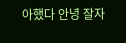아했다 안녕 잘자